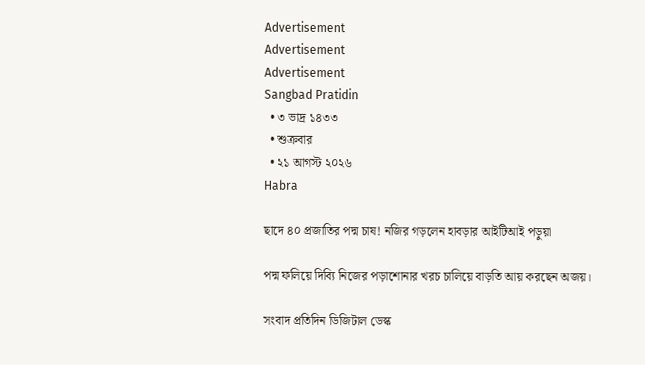Advertisement
Advertisement
Advertisement
Sangbad Pratidin
  • ৩ ভাদ্র ১৪৩৩
  • শুক্রবার
  • ২১ আগস্ট ২০২৬
Habra

ছাদে ৪০ প্রজাতির পদ্ম চাষ! নজির গড়লেন হাবড়ার আইটিআই পড়ুয়া

পদ্ম ফলিয়ে দিব্যি নিজের পড়াশোনার খরচ চালিয়ে বাড়তি আয় করছেন অজয়।

সংবাদ প্রতিদিন ডিজিটাল ডেস্ক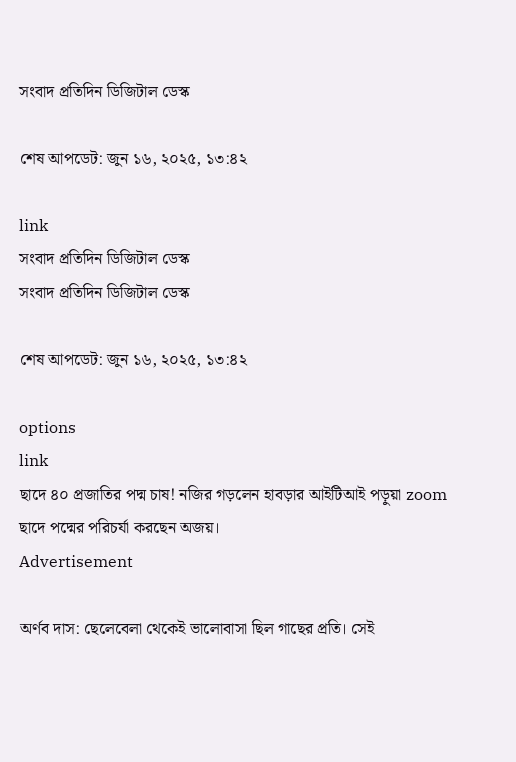সংবাদ প্রতিদিন ডিজিটাল ডেস্ক

শেষ আপডেট: জুন ১৬, ২০২৫, ১৩:৪২

link
সংবাদ প্রতিদিন ডিজিটাল ডেস্ক
সংবাদ প্রতিদিন ডিজিটাল ডেস্ক

শেষ আপডেট: জুন ১৬, ২০২৫, ১৩:৪২

options
link
ছাদে ৪০ প্রজাতির পদ্ম চাষ! নজির গড়লেন হাবড়ার আইটিআই পড়ুয়া zoom
ছাদে পদ্মের পরিচর্যা করছেন অজয়।
Advertisement

অর্ণব দাস: ছেলেবেলা থেকেই ভালোবাসা ছিল গাছের প্রতি। সেই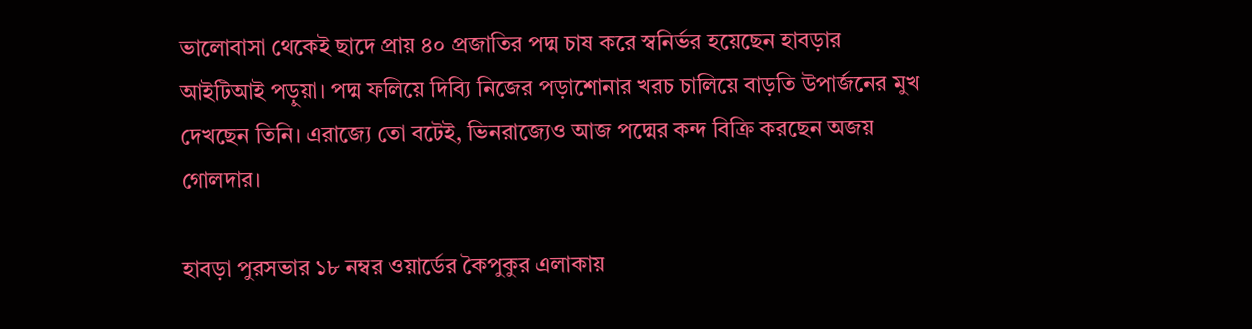ভালোবাসা থেকেই ছাদে প্রায় ৪০ প্রজাতির পদ্ম চাষ করে স্বনির্ভর হয়েছেন হাবড়ার আইটিআই পড়ুয়া। পদ্ম ফলিয়ে দিব্যি নিজের পড়াশোনার খরচ চালিয়ে বাড়তি উপার্জনের মুখ দেখছেন তিনি। এরাজ্যে তো বটেই, ভিনরাজ্যেও আজ পদ্মের কন্দ বিক্রি করছেন অজয় গোলদার।

হাবড়া পুরসভার ১৮ নম্বর ওয়ার্ডের কৈপুকুর এলাকায়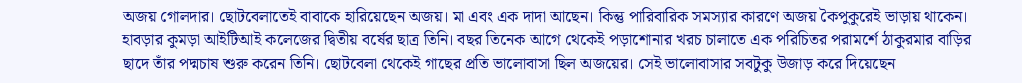অজয় গোলদার। ছোটবেলাতেই বাবাকে হারিয়েছেন অজয়। মা এবং এক দাদা আছেন। কিন্তু পারিবারিক সমস্যার কারণে অজয় কৈপুকুরেই ভাড়ায় থাকেন। হাবড়ার কুমড়া আইটিআই কলেজের দ্বিতীয় বর্ষের ছাত্র তিনি। বছর তিনেক আগে থেকেই পড়াশোনার খরচ চালাতে এক পরিচিতর পরামর্শে ঠাকুরমার বাড়ির ছাদে তাঁর পদ্মচাষ শুরু করেন তিনি। ছোটবেলা থেকেই গাছের প্রতি ভালোবাসা ছিল অজয়ের। সেই ভালোবাসার সবটুকু উজাড় করে দিয়েছেন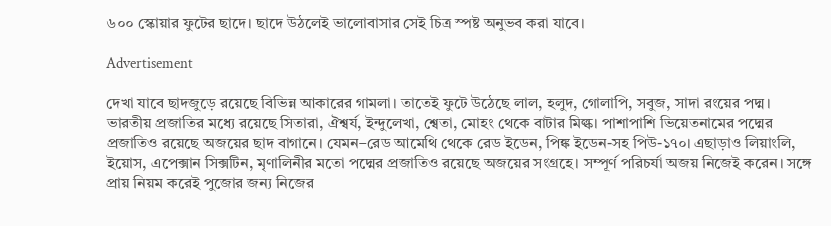৬০০ স্কোয়ার ফুটের ছাদে। ছাদে উঠলেই ভালোবাসার সেই চিত্র স্পষ্ট অনুভব করা যাবে।

Advertisement

দেখা যাবে ছাদজুড়ে রয়েছে বিভিন্ন আকারের গামলা। তাতেই ফুটে উঠেছে লাল, হলুদ, গোলাপি, সবুজ, সাদা রংয়ের পদ্ম। ভারতীয় প্রজাতির মধ্যে রয়েছে সিতারা, ঐশ্বর্য, ইন্দুলেখা, শ্বেতা, মোহং থেকে বাটার মিল্ক। পাশাপাশি ভিয়েতনামের পদ্মের প্রজাতিও রয়েছে অজয়ের ছাদ বাগানে। যেমন–রেড আমেথি থেকে রেড ইডেন, পিঙ্ক ইডেন-সহ পিউ-১৭০। এছাড়াও লিয়াংলি, ইয়োস, এপেক্সান সিক্সটিন, মৃণালিনীর মতো পদ্মের প্রজাতিও রয়েছে অজয়ের সংগ্রহে। সম্পূর্ণ পরিচর্যা অজয় নিজেই করেন। সঙ্গে প্রায় নিয়ম করেই পুজোর জন্য নিজের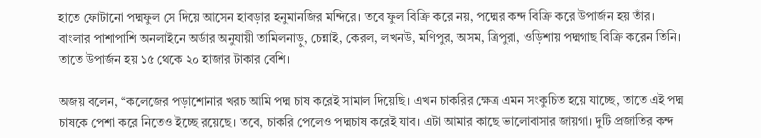হাতে ফোটানো পদ্মফুল সে দিয়ে আসেন হাবড়ার হনুমানজির মন্দিরে। তবে ফুল বিক্রি করে নয়, পদ্মের কন্দ বিক্রি করে উপার্জন হয় তাঁর। বাংলার পাশাপাশি অনলাইনে অর্ডার অনুযায়ী তামিলনাড়ু, চেন্নাই, কেরল, লখনউ, মণিপুর, অসম, ত্রিপুরা, ওড়িশায় পদ্মগাছ বিক্রি করেন তিনি। তাতে উপার্জন হয় ১৫ থেকে ২০ হাজার টাকার বেশি।

অজয় বলেন, ‘‘কলেজের পড়াশোনার খরচ আমি পদ্ম চাষ করেই সামাল দিয়েছি। এখন চাকরির ক্ষেত্র এমন সংকুচিত হয়ে যাচ্ছে, তাতে এই পদ্ম চাষকে পেশা করে নিতেও ইচ্ছে রয়েছে। তবে, চাকরি পেলেও পদ্মচাষ করেই যাব। এটা আমার কাছে ভালোবাসার জায়গা। দুটি প্রজাতির কন্দ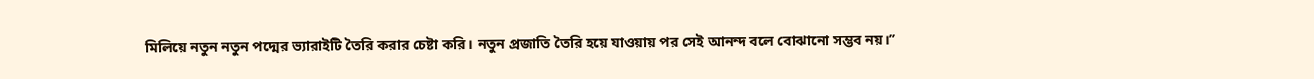মিলিয়ে নতুন নতুন পদ্মের ভ্যারাইটি তৈরি করার চেষ্টা করি। নতুন প্রজাতি তৈরি হয়ে যাওয়ায় পর সেই আনন্দ বলে বোঝানো সম্ভব নয়।’’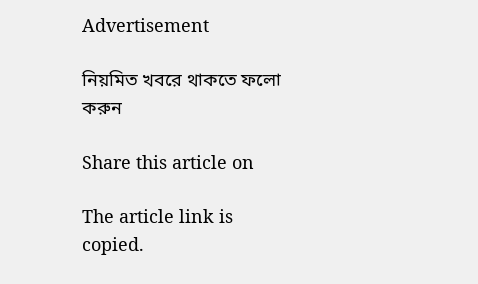Advertisement

নিয়মিত খবরে থাকতে ফলো করুন

Share this article on

The article link is copied.